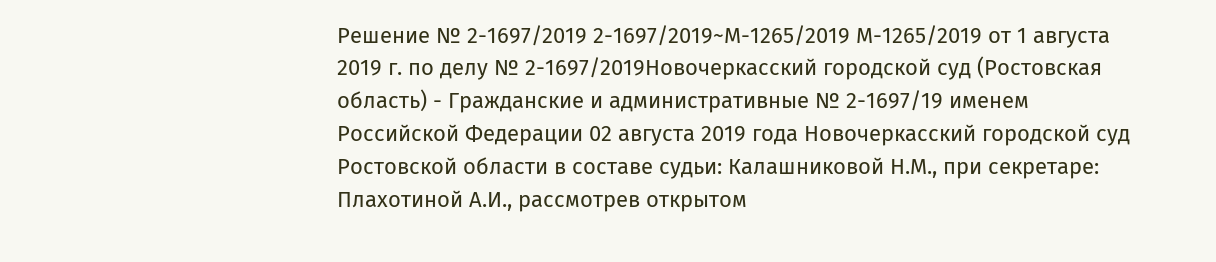Решение № 2-1697/2019 2-1697/2019~М-1265/2019 М-1265/2019 от 1 августа 2019 г. по делу № 2-1697/2019Новочеркасский городской суд (Ростовская область) - Гражданские и административные № 2-1697/19 именем Российской Федерации 02 августа 2019 года Новочеркасский городской суд Ростовской области в составе судьи: Калашниковой Н.М., при секретаре: Плахотиной А.И., рассмотрев открытом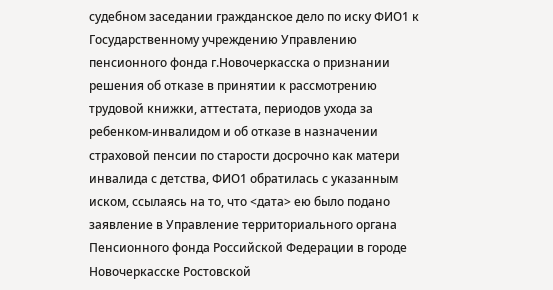судебном заседании гражданское дело по иску ФИО1 к Государственному учреждению Управлению пенсионного фонда г.Новочеркасска о признании решения об отказе в принятии к рассмотрению трудовой книжки, аттестата, периодов ухода за ребенком-инвалидом и об отказе в назначении страховой пенсии по старости досрочно как матери инвалида с детства, ФИО1 обратилась с указанным иском, ссылаясь на то, что <дата> ею было подано заявление в Управление территориального органа Пенсионного фонда Российской Федерации в городе Новочеркасске Ростовской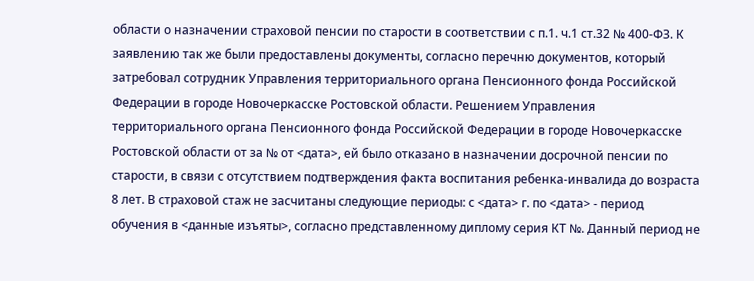области о назначении страховой пенсии по старости в соответствии с п.1. ч.1 ст.32 № 400-ФЗ. К заявлению так же были предоставлены документы, согласно перечню документов, который затребовал сотрудник Управления территориального органа Пенсионного фонда Российской Федерации в городе Новочеркасске Ростовской области. Решением Управления территориального органа Пенсионного фонда Российской Федерации в городе Новочеркасске Ростовской области от за № от <дата>, ей было отказано в назначении досрочной пенсии по старости, в связи с отсутствием подтверждения факта воспитания ребенка-инвалида до возраста 8 лет. В страховой стаж не засчитаны следующие периоды: с <дата> г. по <дата> - период обучения в <данные изъяты>, согласно представленному диплому серия КТ №. Данный период не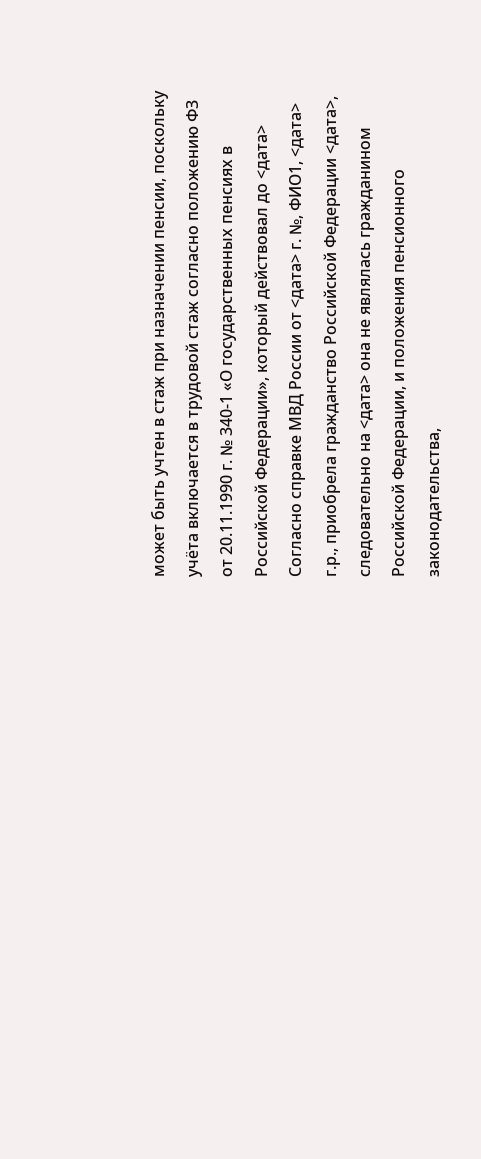может быть учтен в стаж при назначении пенсии, поскольку учёта включается в трудовой стаж согласно положению ФЗ от 20.11.1990 г. № 340-1 «О государственных пенсиях в Российской Федерации», который действовал до <дата> Согласно справке МВД России от <дата> г. №, ФИО1, <дата> г.р., приобрела гражданство Российской Федерации <дата>, следовательно на <дата> она не являлась гражданином Российской Федерации, и положения пенсионного законодательства,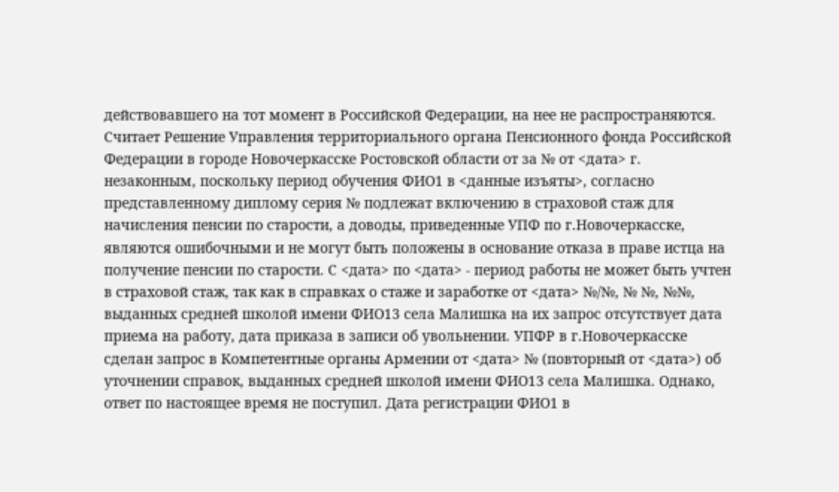действовавшего на тот момент в Российской Федерации, на нее не распространяются. Считает Решение Управления территориального органа Пенсионного фонда Российской Федерации в городе Новочеркасске Ростовской области от за № от <дата> г. незаконным, поскольку период обучения ФИО1 в <данные изъяты>, согласно представленному диплому серия № подлежат включению в страховой стаж для начисления пенсии по старости, а доводы, приведенные УПФ по г.Новочеркасске, являются ошибочными и не могут быть положены в основание отказа в праве истца на получение пенсии по старости. С <дата> по <дата> - период работы не может быть учтен в страховой стаж, так как в справках о стаже и заработке от <дата> №/№, № №, №№, выданных средней школой имени ФИО13 села Малишка на их запрос отсутствует дата приема на работу, дата приказа в записи об увольнении. УПФР в г.Новочеркасске сделан запрос в Компетентные органы Армении от <дата> № (повторный от <дата>) об уточнении справок, выданных средней школой имени ФИО13 села Малишка. Однако, ответ по настоящее время не поступил. Дата регистрации ФИО1 в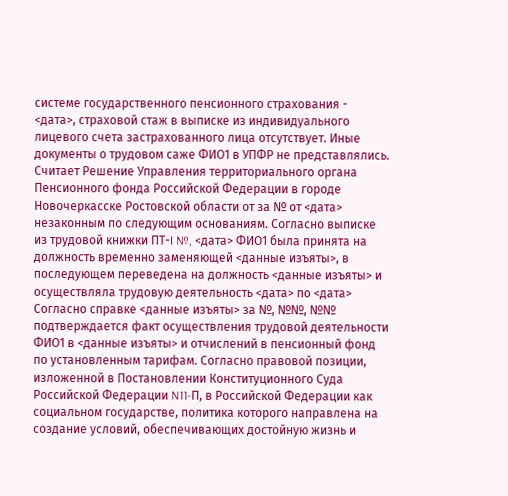системе государственного пенсионного страхования - <дата>, страховой стаж в выписке из индивидуального лицевого счета застрахованного лица отсутствует. Иные документы о трудовом саже ФИО1 в УПФР не представлялись. Считает Решение Управления территориального органа Пенсионного фонда Российской Федерации в городе Новочеркасске Ростовской области от за № от <дата> незаконным по следующим основаниям. Согласно выписке из трудовой книжки ПТ-I №, <дата> ФИО1 была принята на должность временно заменяющей <данные изъяты>, в последующем переведена на должность <данные изъяты> и осуществляла трудовую деятельность <дата> по <дата> Согласно справке <данные изъяты> за №, №№, №№ подтверждается факт осуществления трудовой деятельности ФИО1 в <данные изъяты> и отчислений в пенсионный фонд по установленным тарифам. Согласно правовой позиции, изложенной в Постановлении Конституционного Суда Российской Федерации N11-П, в Российской Федерации как социальном государстве, политика которого направлена на создание условий, обеспечивающих достойную жизнь и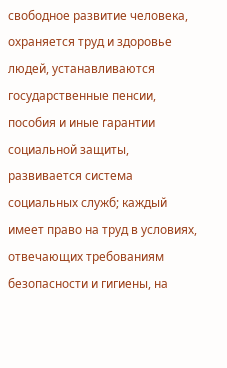свободное развитие человека, охраняется труд и здоровье людей, устанавливаются государственные пенсии, пособия и иные гарантии социальной защиты, развивается система социальных служб; каждый имеет право на труд в условиях, отвечающих требованиям безопасности и гигиены, на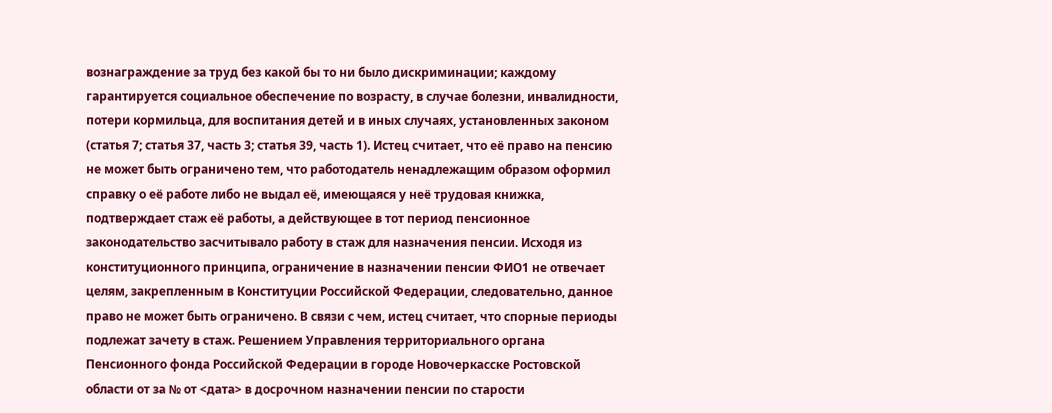вознаграждение за труд без какой бы то ни было дискриминации; каждому гарантируется социальное обеспечение по возрасту, в случае болезни, инвалидности, потери кормильца, для воспитания детей и в иных случаях, установленных законом (статья 7; статья 37, часть 3; статья 39, часть 1). Истец считает, что её право на пенсию не может быть ограничено тем, что работодатель ненадлежащим образом оформил справку о её работе либо не выдал её, имеющаяся у неё трудовая книжка, подтверждает стаж её работы, а действующее в тот период пенсионное законодательство засчитывало работу в стаж для назначения пенсии. Исходя из конституционного принципа, ограничение в назначении пенсии ФИО1 не отвечает целям, закрепленным в Конституции Российской Федерации, следовательно, данное право не может быть ограничено. В связи с чем, истец считает, что спорные периоды подлежат зачету в стаж. Решением Управления территориального органа Пенсионного фонда Российской Федерации в городе Новочеркасске Ростовской области от за № от <дата> в досрочном назначении пенсии по старости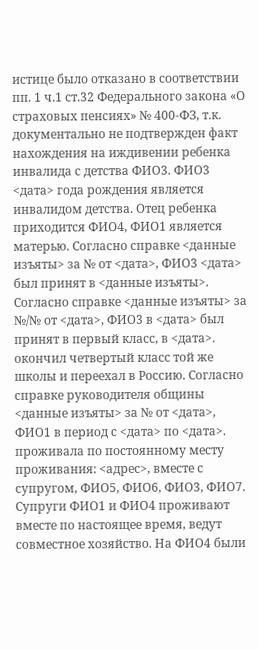истице было отказано в соответствии пп. 1 ч.1 ст.32 Федерального закона «О страховых пенсиях» № 400-ФЗ, т.к. документально не подтвержден факт нахождения на иждивении ребенка инвалида с детства ФИО3. ФИО3 <дата> года рождения является инвалидом детства. Отец ребенка приходится ФИО4, ФИО1 является матерью. Согласно справке <данные изъяты> за № от <дата>, ФИО3 <дата> был принят в <данные изъяты>. Согласно справке <данные изъяты> за №/№ от <дата>, ФИО3 в <дата> был принят в первый класс, в <дата>. окончил четвертый класс той же школы и переехал в Россию. Согласно справке руководителя общины <данные изъяты> за № от <дата>, ФИО1 в период с <дата> по <дата>. проживала по постоянному месту проживания: <адрес>, вместе с супругом, ФИО5, ФИО6, ФИО3, ФИО7. Супруги ФИО1 и ФИО4 проживают вместе по настоящее время, ведут совместное хозяйство. На ФИО4 были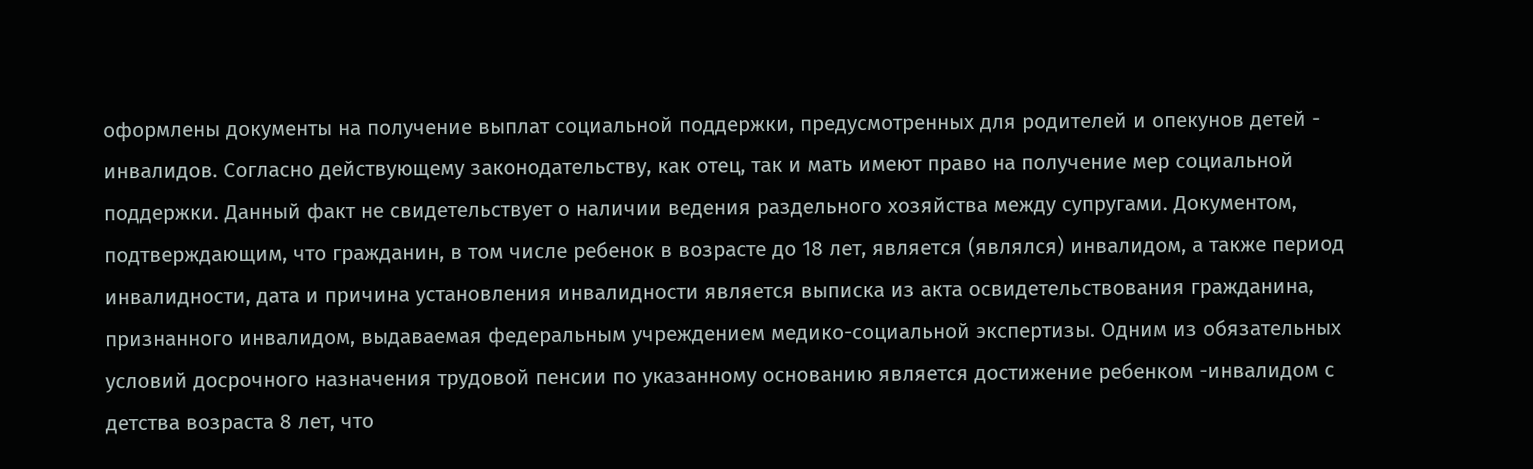оформлены документы на получение выплат социальной поддержки, предусмотренных для родителей и опекунов детей - инвалидов. Согласно действующему законодательству, как отец, так и мать имеют право на получение мер социальной поддержки. Данный факт не свидетельствует о наличии ведения раздельного хозяйства между супругами. Документом, подтверждающим, что гражданин, в том числе ребенок в возрасте до 18 лет, является (являлся) инвалидом, а также период инвалидности, дата и причина установления инвалидности является выписка из акта освидетельствования гражданина, признанного инвалидом, выдаваемая федеральным учреждением медико-социальной экспертизы. Одним из обязательных условий досрочного назначения трудовой пенсии по указанному основанию является достижение ребенком -инвалидом с детства возраста 8 лет, что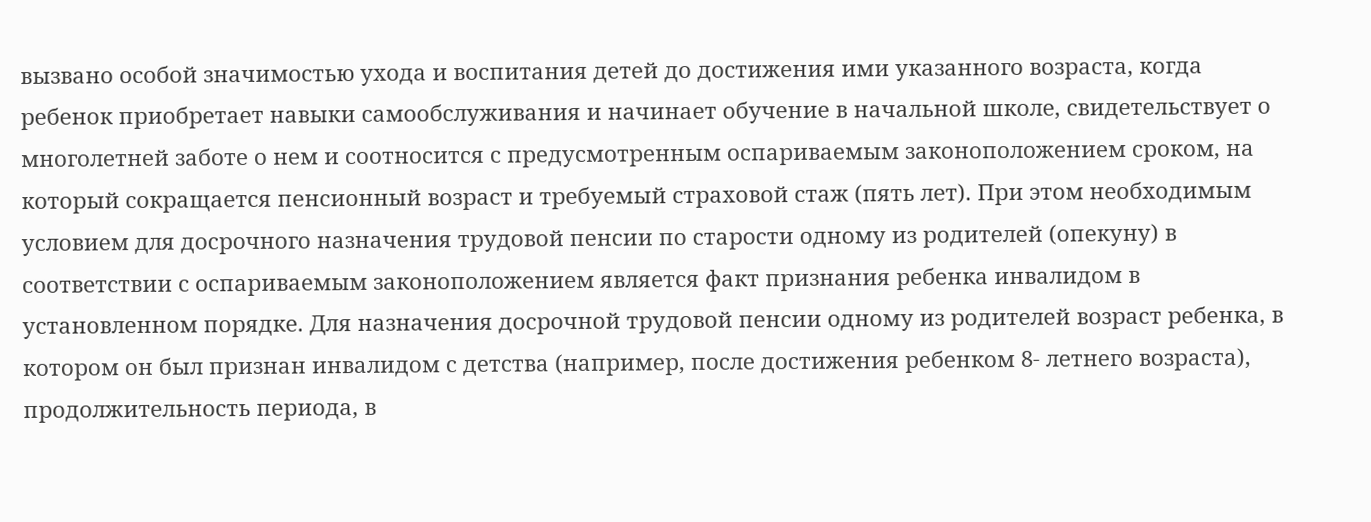вызвано особой значимостью ухода и воспитания детей до достижения ими указанного возраста, когда ребенок приобретает навыки самообслуживания и начинает обучение в начальной школе, свидетельствует о многолетней заботе о нем и соотносится с предусмотренным оспариваемым законоположением сроком, на который сокращается пенсионный возраст и требуемый страховой стаж (пять лет). При этом необходимым условием для досрочного назначения трудовой пенсии по старости одному из родителей (опекуну) в соответствии с оспариваемым законоположением является факт признания ребенка инвалидом в установленном порядке. Для назначения досрочной трудовой пенсии одному из родителей возраст ребенка, в котором он был признан инвалидом с детства (например, после достижения ребенком 8- летнего возраста), продолжительность периода, в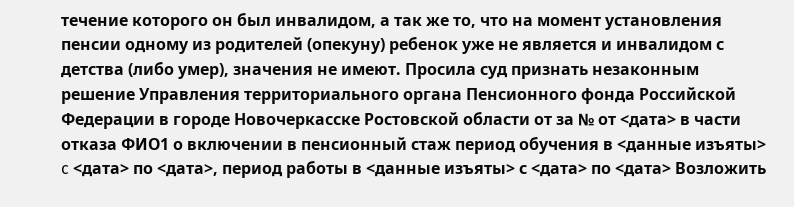течение которого он был инвалидом, а так же то, что на момент установления пенсии одному из родителей (опекуну) ребенок уже не является и инвалидом с детства (либо умер), значения не имеют. Просила суд признать незаконным решение Управления территориального органа Пенсионного фонда Российской Федерации в городе Новочеркасске Ростовской области от за № от <дата> в части отказа ФИО1 о включении в пенсионный стаж период обучения в <данные изъяты> c <дата> по <дата>, период работы в <данные изъяты> с <дата> по <дата> Возложить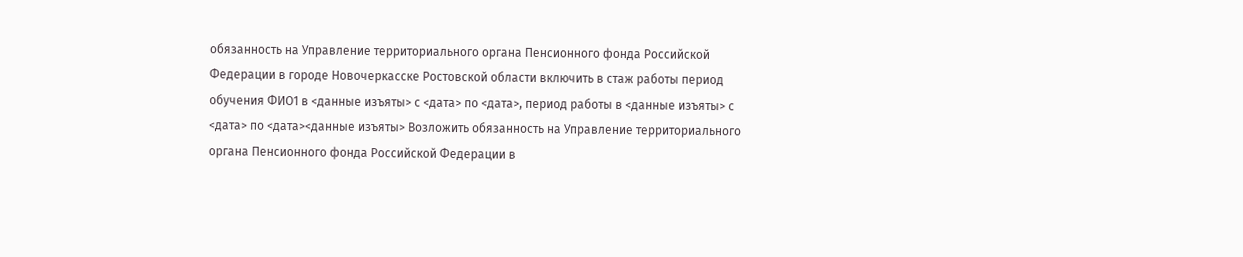обязанность на Управление территориального органа Пенсионного фонда Российской Федерации в городе Новочеркасске Ростовской области включить в стаж работы период обучения ФИО1 в <данные изъяты> с <дата> по <дата>, период работы в <данные изъяты> с <дата> по <дата><данные изъяты> Возложить обязанность на Управление территориального органа Пенсионного фонда Российской Федерации в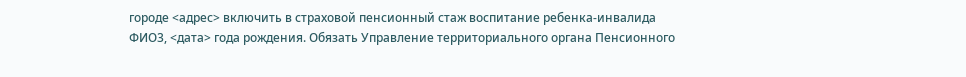городе <адрес> включить в страховой пенсионный стаж воспитание ребенка-инвалида ФИО3, <дата> года рождения. Обязать Управление территориального органа Пенсионного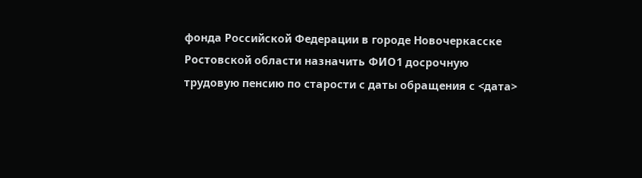фонда Российской Федерации в городе Новочеркасске Ростовской области назначить ФИО1 досрочную трудовую пенсию по старости с даты обращения с <дата>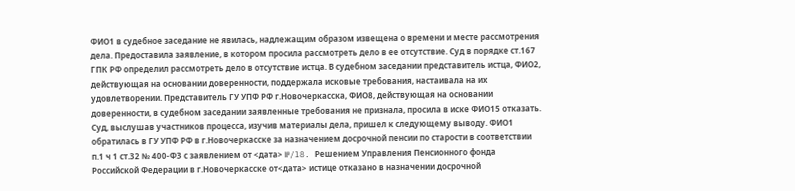ФИО1 в судебное заседание не явилась, надлежащим образом извещена о времени и месте рассмотрения дела. Предоставила заявление, в котором просила рассмотреть дело в ее отсутствие. Суд в порядке ст.167 ГПК РФ определил рассмотреть дело в отсутствие истца. В судебном заседании представитель истца, ФИО2, действующая на основании доверенности, поддержала исковые требования, настаивала на их удовлетворении. Представитель ГУ УПФ РФ г.Новочеркасска, ФИО8, действующая на основании доверенности, в судебном заседании заявленные требования не признала, просила в иске ФИО15 отказать. Суд, выслушав участников процесса, изучив материалы дела, пришел к следующему выводу. ФИО1 обратилась в ГУ УПФ РФ в г.Новочеркасске за назначением досрочной пенсии по старости в соответствии п.1 ч 1 ст.32 № 400-ФЗ с заявлением от <дата> №/l8. Решением Управления Пенсионного фонда Российской Федерации в г.Новочеркасске от<дата> истице отказано в назначении досрочной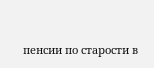пенсии по старости в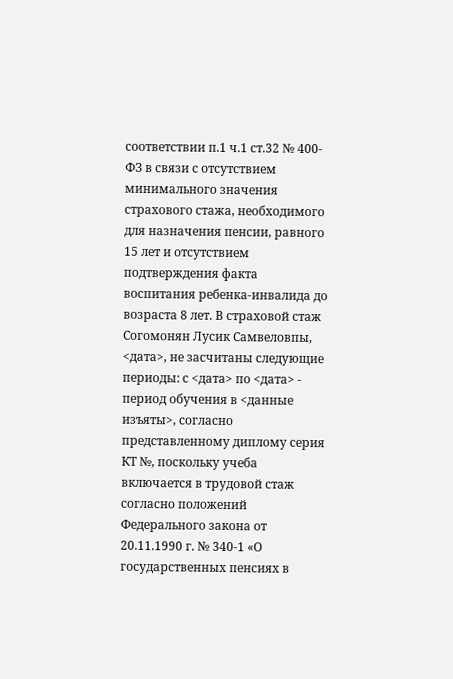соответствии п.1 ч.1 ст.32 № 400-ФЗ в связи с отсутствием минимального значения страхового стажа, необходимого для назначения пенсии, равного 15 лет и отсутствием подтверждения факта воспитания ребенка-инвалида до возраста 8 лет. В страховой стаж Согомонян Лусик Самвеловпы, <дата>, не засчитаны следующие периоды: с <дата> по <дата> - период обучения в <данные изъяты>, согласно представленному диплому серия КТ №, поскольку учеба включается в трудовой стаж согласно положений Федерального закона от 20.11.1990 г. № 340-1 «О государственных пенсиях в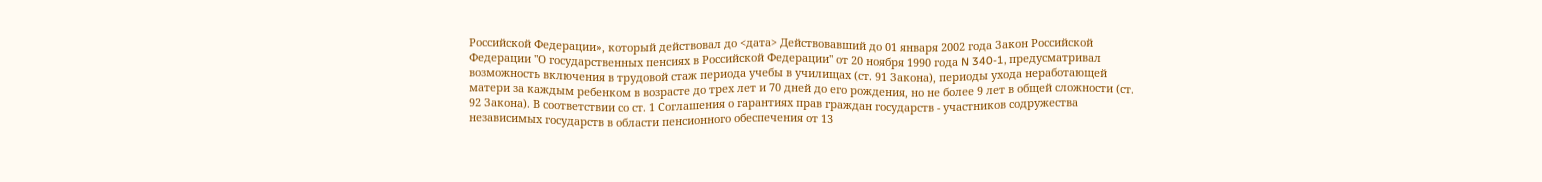Российской Федерации», который действовал до <дата> Действовавший до 01 января 2002 года Закон Российской Федерации "О государственных пенсиях в Российской Федерации" от 20 ноября 1990 года N 340-1, предусматривал возможность включения в трудовой стаж периода учебы в училищах (ст. 91 Закона), периоды ухода неработающей матери за каждым ребенком в возрасте до трех лет и 70 дней до его рождения, но не более 9 лет в общей сложности (ст. 92 Закона). В соответствии со ст. 1 Соглашения о гарантиях прав граждан государств - участников содружества независимых государств в области пенсионного обеспечения от 13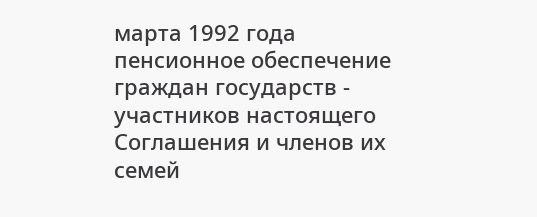марта 1992 года пенсионное обеспечение граждан государств - участников настоящего Соглашения и членов их семей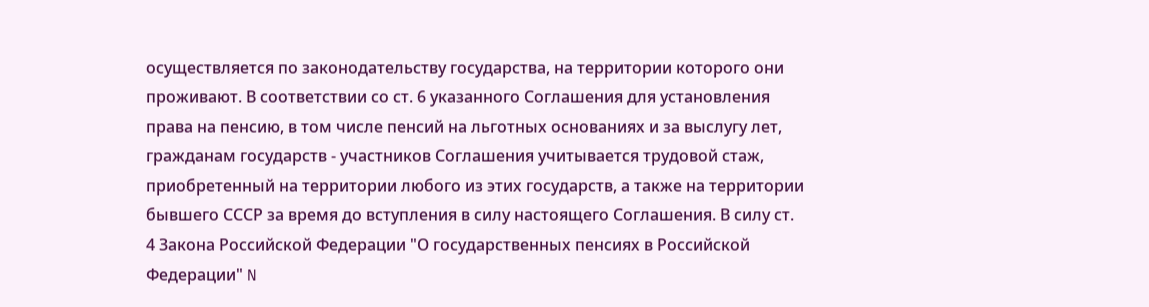осуществляется по законодательству государства, на территории которого они проживают. В соответствии со ст. 6 указанного Соглашения для установления права на пенсию, в том числе пенсий на льготных основаниях и за выслугу лет, гражданам государств - участников Соглашения учитывается трудовой стаж, приобретенный на территории любого из этих государств, а также на территории бывшего СССР за время до вступления в силу настоящего Соглашения. В силу ст. 4 Закона Российской Федерации "О государственных пенсиях в Российской Федерации" N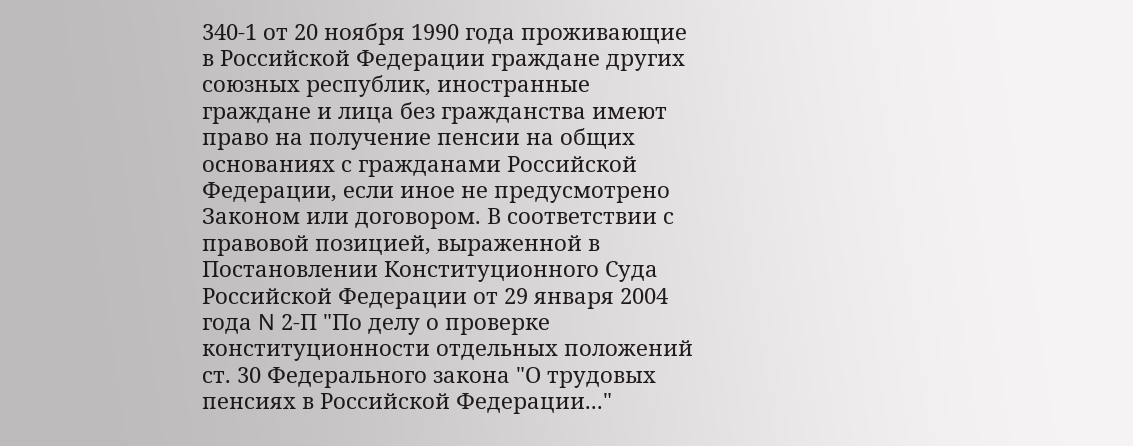340-1 от 20 ноября 1990 года проживающие в Российской Федерации граждане других союзных республик, иностранные граждане и лица без гражданства имеют право на получение пенсии на общих основаниях с гражданами Российской Федерации, если иное не предусмотрено Законом или договором. В соответствии с правовой позицией, выраженной в Постановлении Конституционного Суда Российской Федерации от 29 января 2004 года N 2-П "По делу о проверке конституционности отдельных положений ст. 30 Федерального закона "О трудовых пенсиях в Российской Федерации..."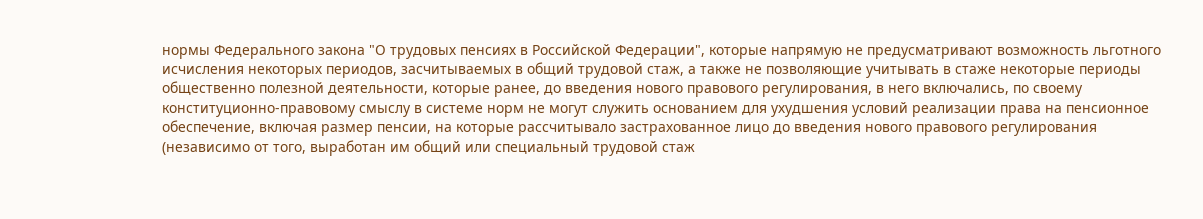нормы Федерального закона "О трудовых пенсиях в Российской Федерации", которые напрямую не предусматривают возможность льготного исчисления некоторых периодов, засчитываемых в общий трудовой стаж, а также не позволяющие учитывать в стаже некоторые периоды общественно полезной деятельности, которые ранее, до введения нового правового регулирования, в него включались, по своему конституционно-правовому смыслу в системе норм не могут служить основанием для ухудшения условий реализации права на пенсионное обеспечение, включая размер пенсии, на которые рассчитывало застрахованное лицо до введения нового правового регулирования (независимо от того, выработан им общий или специальный трудовой стаж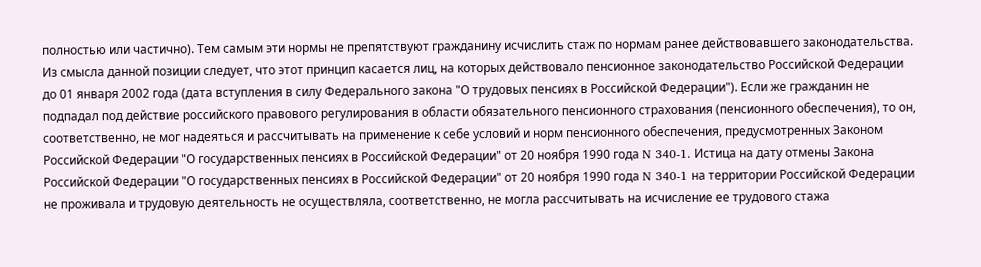полностью или частично). Тем самым эти нормы не препятствуют гражданину исчислить стаж по нормам ранее действовавшего законодательства. Из смысла данной позиции следует, что этот принцип касается лиц, на которых действовало пенсионное законодательство Российской Федерации до 01 января 2002 года (дата вступления в силу Федерального закона "О трудовых пенсиях в Российской Федерации"). Если же гражданин не подпадал под действие российского правового регулирования в области обязательного пенсионного страхования (пенсионного обеспечения), то он, соответственно, не мог надеяться и рассчитывать на применение к себе условий и норм пенсионного обеспечения, предусмотренных Законом Российской Федерации "О государственных пенсиях в Российской Федерации" от 20 ноября 1990 года N 340-1. Истица на дату отмены Закона Российской Федерации "О государственных пенсиях в Российской Федерации" от 20 ноября 1990 года N 340-1 на территории Российской Федерации не проживала и трудовую деятельность не осуществляла, соответственно, не могла рассчитывать на исчисление ее трудового стажа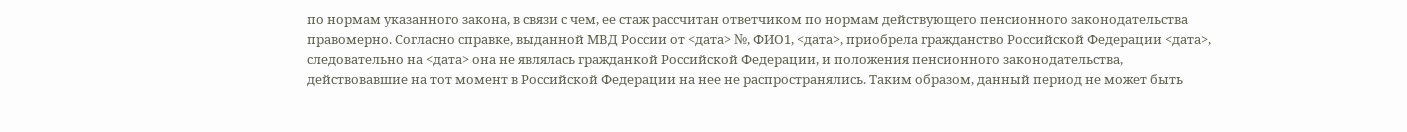по нормам указанного закона, в связи с чем, ее стаж рассчитан ответчиком по нормам действующего пенсионного законодательства правомерно. Согласно справке, выданной МВД России от <дата> №, ФИО1, <дата>, приобрела гражданство Российской Федерации <дата>, следовательно на <дата> она не являлась гражданкой Российской Федерации, и положения пенсионного законодательства, действовавшие на тот момент в Российской Федерации на нее не распространялись. Таким образом, данный период не может быть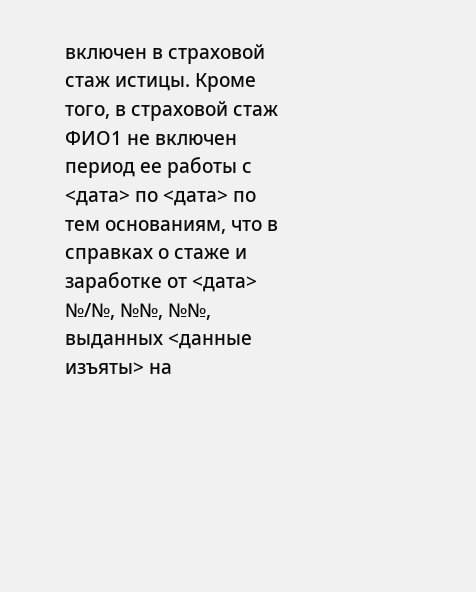включен в страховой стаж истицы. Кроме того, в страховой стаж ФИО1 не включен период ее работы с <дата> по <дата> по тем основаниям, что в справках о стаже и заработке от <дата> №/№, №№, №№, выданных <данные изъяты> на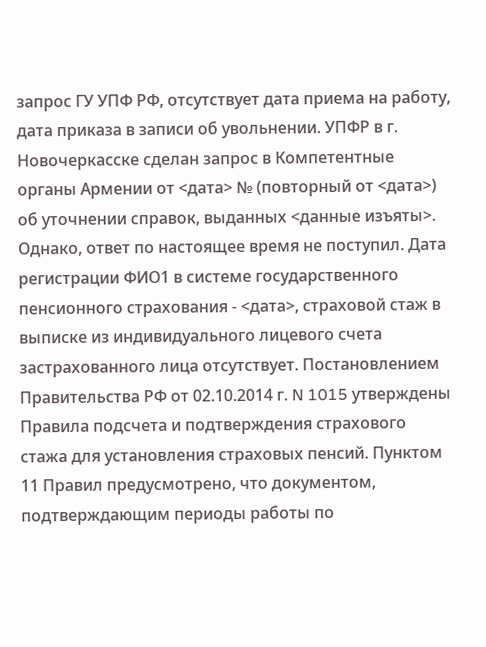запрос ГУ УПФ РФ, отсутствует дата приема на работу, дата приказа в записи об увольнении. УПФР в г. Новочеркасске сделан запрос в Компетентные органы Армении от <дата> № (повторный от <дата>) об уточнении справок, выданных <данные изъяты>. Однако, ответ по настоящее время не поступил. Дата регистрации ФИО1 в системе государственного пенсионного страхования - <дата>, страховой стаж в выписке из индивидуального лицевого счета застрахованного лица отсутствует. Постановлением Правительства РФ от 02.10.2014 г. N 1015 утверждены Правила подсчета и подтверждения страхового стажа для установления страховых пенсий. Пунктом 11 Правил предусмотрено, что документом, подтверждающим периоды работы по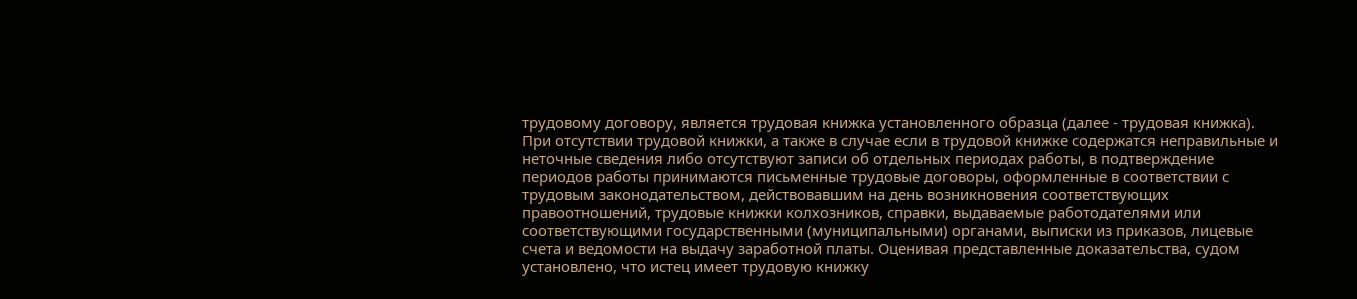трудовому договору, является трудовая книжка установленного образца (далее - трудовая книжка). При отсутствии трудовой книжки, а также в случае если в трудовой книжке содержатся неправильные и неточные сведения либо отсутствуют записи об отдельных периодах работы, в подтверждение периодов работы принимаются письменные трудовые договоры, оформленные в соответствии с трудовым законодательством, действовавшим на день возникновения соответствующих правоотношений, трудовые книжки колхозников, справки, выдаваемые работодателями или соответствующими государственными (муниципальными) органами, выписки из приказов, лицевые счета и ведомости на выдачу заработной платы. Оценивая представленные доказательства, судом установлено, что истец имеет трудовую книжку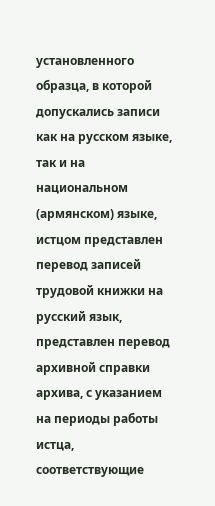установленного образца, в которой допускались записи как на русском языке, так и на национальном (армянском) языке, истцом представлен перевод записей трудовой книжки на русский язык, представлен перевод архивной справки архива, с указанием на периоды работы истца, соответствующие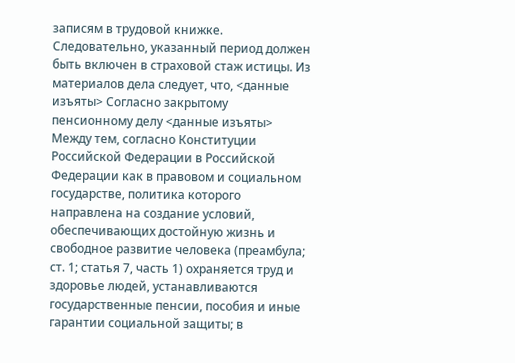записям в трудовой книжке. Следовательно, указанный период должен быть включен в страховой стаж истицы. Из материалов дела следует, что, <данные изъяты> Согласно закрытому пенсионному делу <данные изъяты> Между тем, согласно Конституции Российской Федерации в Российской Федерации как в правовом и социальном государстве, политика которого направлена на создание условий, обеспечивающих достойную жизнь и свободное развитие человека (преамбула; ст. 1; статья 7, часть 1) охраняется труд и здоровье людей, устанавливаются государственные пенсии, пособия и иные гарантии социальной защиты; в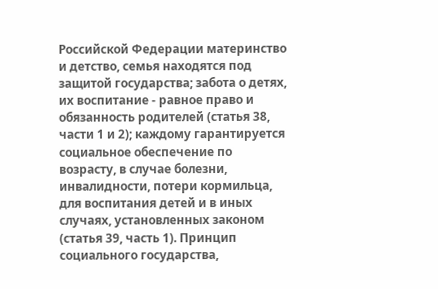Российской Федерации материнство и детство, семья находятся под защитой государства; забота о детях, их воспитание - равное право и обязанность родителей (статья 38, части 1 и 2); каждому гарантируется социальное обеспечение по возрасту, в случае болезни, инвалидности, потери кормильца, для воспитания детей и в иных случаях, установленных законом (статья 39, часть 1). Принцип социального государства,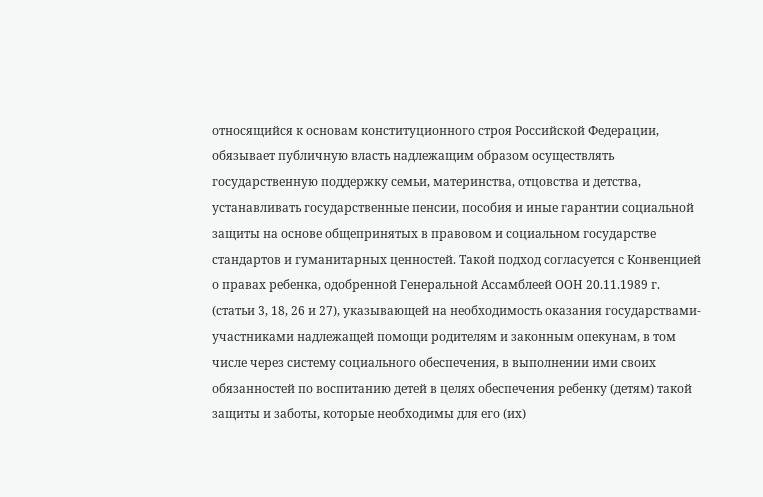относящийся к основам конституционного строя Российской Федерации, обязывает публичную власть надлежащим образом осуществлять государственную поддержку семьи, материнства, отцовства и детства, устанавливать государственные пенсии, пособия и иные гарантии социальной защиты на основе общепринятых в правовом и социальном государстве стандартов и гуманитарных ценностей. Такой подход согласуется с Конвенцией о правах ребенка, одобренной Генеральной Ассамблеей ООН 20.11.1989 г. (статьи 3, 18, 26 и 27), указывающей на необходимость оказания государствами-участниками надлежащей помощи родителям и законным опекунам, в том числе через систему социального обеспечения, в выполнении ими своих обязанностей по воспитанию детей в целях обеспечения ребенку (детям) такой защиты и заботы, которые необходимы для его (их)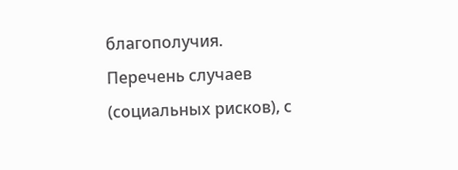благополучия. Перечень случаев (социальных рисков), с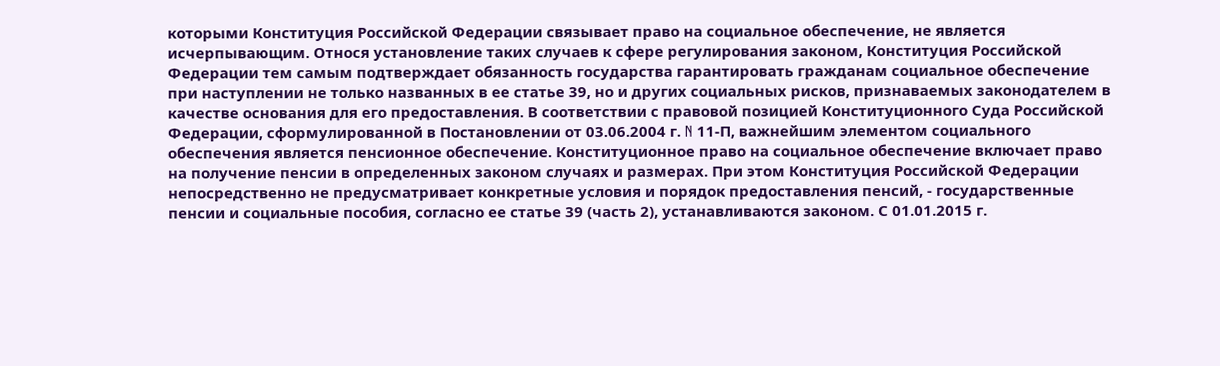которыми Конституция Российской Федерации связывает право на социальное обеспечение, не является исчерпывающим. Относя установление таких случаев к сфере регулирования законом, Конституция Российской Федерации тем самым подтверждает обязанность государства гарантировать гражданам социальное обеспечение при наступлении не только названных в ее статье 39, но и других социальных рисков, признаваемых законодателем в качестве основания для его предоставления. В соответствии с правовой позицией Конституционного Суда Российской Федерации, сформулированной в Постановлении от 03.06.2004 г. N 11-П, важнейшим элементом социального обеспечения является пенсионное обеспечение. Конституционное право на социальное обеспечение включает право на получение пенсии в определенных законом случаях и размерах. При этом Конституция Российской Федерации непосредственно не предусматривает конкретные условия и порядок предоставления пенсий, - государственные пенсии и социальные пособия, согласно ее статье 39 (часть 2), устанавливаются законом. С 01.01.2015 г.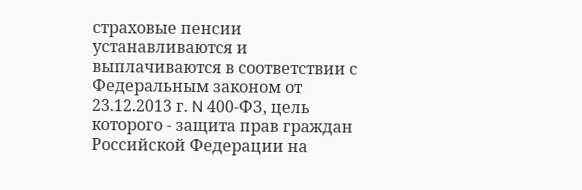страховые пенсии устанавливаются и выплачиваются в соответствии с Федеральным законом от 23.12.2013 г. N 400-ФЗ, цель которого - защита прав граждан Российской Федерации на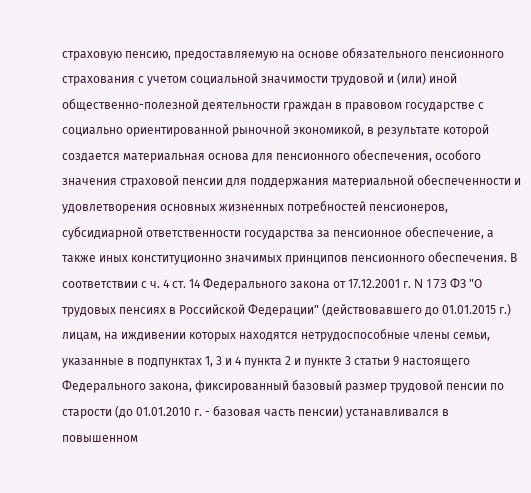страховую пенсию, предоставляемую на основе обязательного пенсионного страхования с учетом социальной значимости трудовой и (или) иной общественно-полезной деятельности граждан в правовом государстве с социально ориентированной рыночной экономикой, в результате которой создается материальная основа для пенсионного обеспечения, особого значения страховой пенсии для поддержания материальной обеспеченности и удовлетворения основных жизненных потребностей пенсионеров, субсидиарной ответственности государства за пенсионное обеспечение, а также иных конституционно значимых принципов пенсионного обеспечения. В соответствии с ч. 4 ст. 14 Федерального закона от 17.12.2001 г. N 173 ФЗ "О трудовых пенсиях в Российской Федерации" (действовавшего до 01.01.2015 г.) лицам, на иждивении которых находятся нетрудоспособные члены семьи, указанные в подпунктах 1, 3 и 4 пункта 2 и пункте 3 статьи 9 настоящего Федерального закона, фиксированный базовый размер трудовой пенсии по старости (до 01.01.2010 г. - базовая часть пенсии) устанавливался в повышенном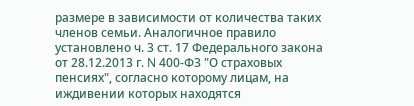размере в зависимости от количества таких членов семьи. Аналогичное правило установлено ч. 3 ст. 17 Федерального закона от 28.12.2013 г. N 400-ФЗ "О страховых пенсиях", согласно которому лицам, на иждивении которых находятся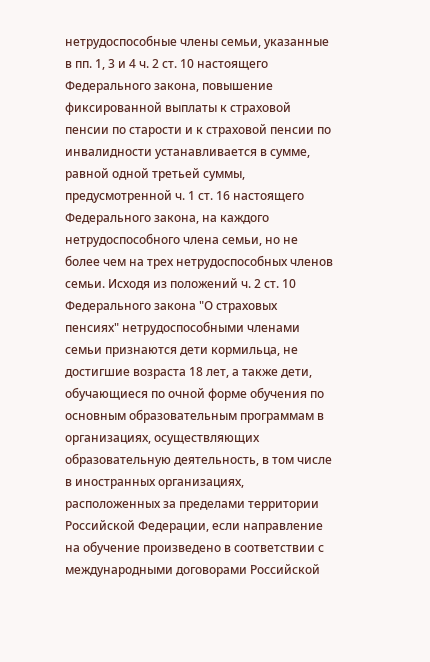нетрудоспособные члены семьи, указанные в пп. 1, 3 и 4 ч. 2 ст. 10 настоящего Федерального закона, повышение фиксированной выплаты к страховой пенсии по старости и к страховой пенсии по инвалидности устанавливается в сумме, равной одной третьей суммы, предусмотренной ч. 1 ст. 16 настоящего Федерального закона, на каждого нетрудоспособного члена семьи, но не более чем на трех нетрудоспособных членов семьи. Исходя из положений ч. 2 ст. 10 Федерального закона "О страховых пенсиях" нетрудоспособными членами семьи признаются дети кормильца, не достигшие возраста 18 лет, а также дети, обучающиеся по очной форме обучения по основным образовательным программам в организациях, осуществляющих образовательную деятельность, в том числе в иностранных организациях, расположенных за пределами территории Российской Федерации, если направление на обучение произведено в соответствии с международными договорами Российской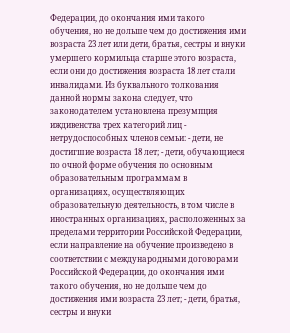Федерации, до окончания ими такого обучения, но не дольше чем до достижения ими возраста 23 лет или дети, братья, сестры и внуки умершего кормильца старше этого возраста, если они до достижения возраста 18 лет стали инвалидами. Из буквального толкования данной нормы закона следует, что законодателем установлена презумпция иждивенства трех категорий лиц - нетрудоспособных членов семьи: - дети, не достигшие возраста 18 лет; - дети, обучающиеся по очной форме обучения по основным образовательным программам в организациях, осуществляющих образовательную деятельность, в том числе в иностранных организациях, расположенных за пределами территории Российской Федерации, если направление на обучение произведено в соответствии с международными договорами Российской Федерации, до окончания ими такого обучения, но не дольше чем до достижения ими возраста 23 лет; - дети, братья, сестры и внуки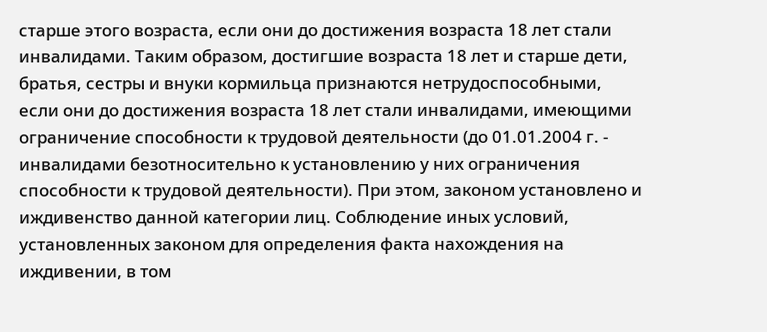старше этого возраста, если они до достижения возраста 18 лет стали инвалидами. Таким образом, достигшие возраста 18 лет и старше дети, братья, сестры и внуки кормильца признаются нетрудоспособными, если они до достижения возраста 18 лет стали инвалидами, имеющими ограничение способности к трудовой деятельности (до 01.01.2004 г. - инвалидами безотносительно к установлению у них ограничения способности к трудовой деятельности). При этом, законом установлено и иждивенство данной категории лиц. Соблюдение иных условий, установленных законом для определения факта нахождения на иждивении, в том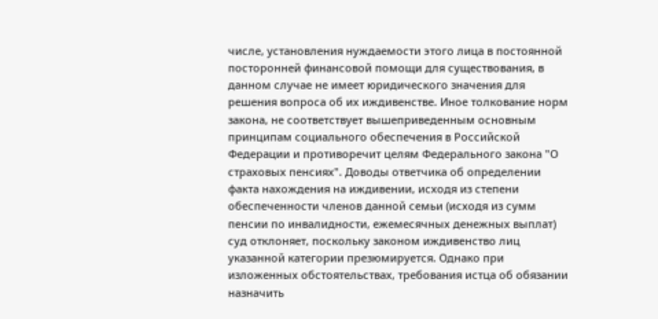числе, установления нуждаемости этого лица в постоянной посторонней финансовой помощи для существования, в данном случае не имеет юридического значения для решения вопроса об их иждивенстве. Иное толкование норм закона, не соответствует вышеприведенным основным принципам социального обеспечения в Российской Федерации и противоречит целям Федерального закона "О страховых пенсиях". Доводы ответчика об определении факта нахождения на иждивении, исходя из степени обеспеченности членов данной семьи (исходя из сумм пенсии по инвалидности, ежемесячных денежных выплат) суд отклоняет, поскольку законом иждивенство лиц указанной категории презюмируется. Однако при изложенных обстоятельствах, требования истца об обязании назначить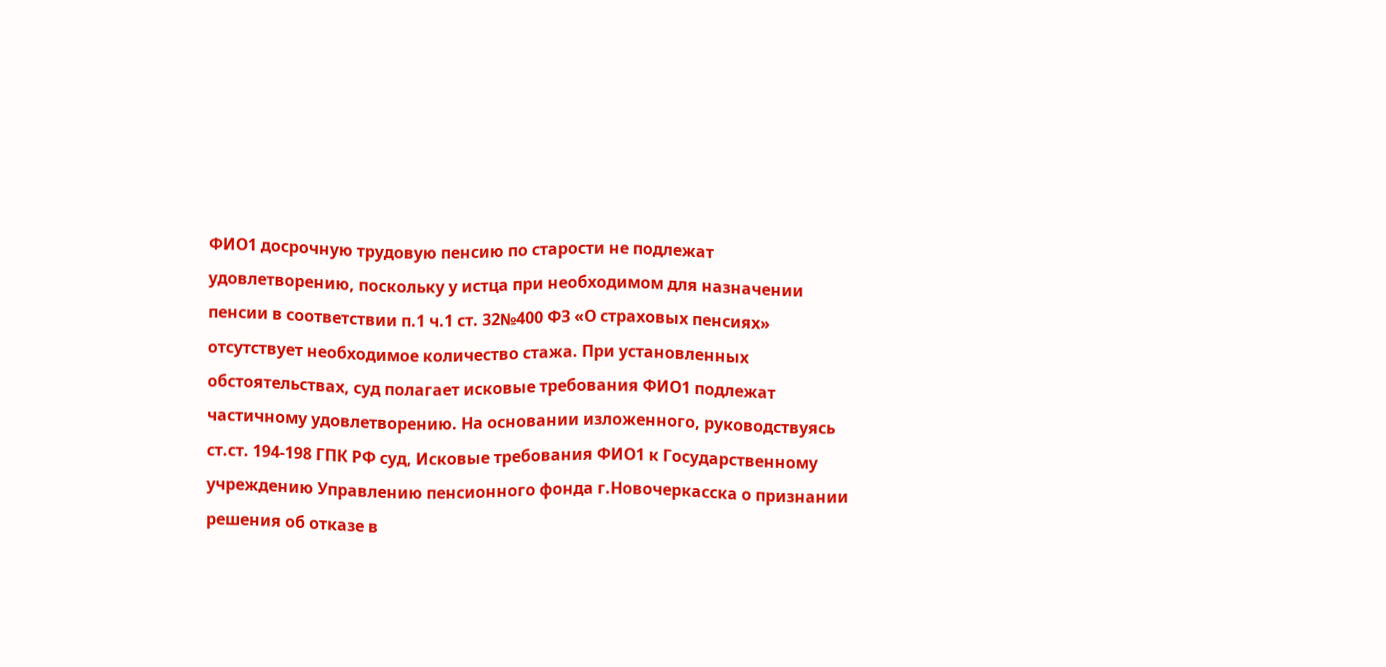ФИО1 досрочную трудовую пенсию по старости не подлежат удовлетворению, поскольку у истца при необходимом для назначении пенсии в соответствии п.1 ч.1 ст. 32№400 ФЗ «О страховых пенсиях» отсутствует необходимое количество стажа. При установленных обстоятельствах, суд полагает исковые требования ФИО1 подлежат частичному удовлетворению. На основании изложенного, руководствуясь ст.ст. 194-198 ГПК РФ суд, Исковые требования ФИО1 к Государственному учреждению Управлению пенсионного фонда г.Новочеркасска о признании решения об отказе в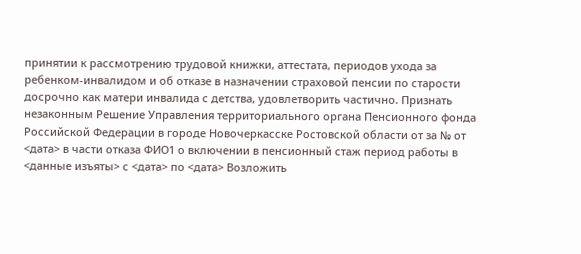принятии к рассмотрению трудовой книжки, аттестата, периодов ухода за ребенком-инвалидом и об отказе в назначении страховой пенсии по старости досрочно как матери инвалида с детства, удовлетворить частично. Признать незаконным Решение Управления территориального органа Пенсионного фонда Российской Федерации в городе Новочеркасске Ростовской области от за № от <дата> в части отказа ФИО1 о включении в пенсионный стаж период работы в <данные изъяты> с <дата> по <дата> Возложить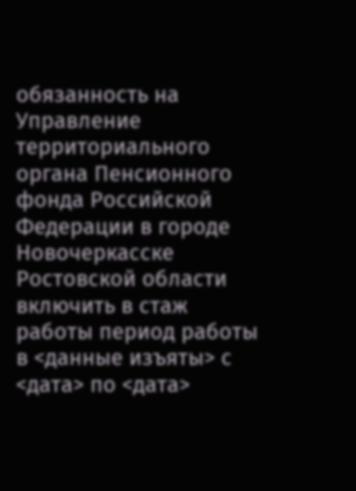обязанность на Управление территориального органа Пенсионного фонда Российской Федерации в городе Новочеркасске Ростовской области включить в стаж работы период работы в <данные изъяты> с <дата> по <дата>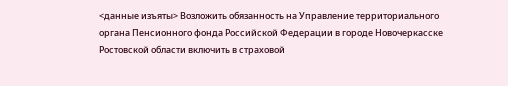<данные изъяты> Возложить обязанность на Управление территориального органа Пенсионного фонда Российской Федерации в городе Новочеркасске Ростовской области включить в страховой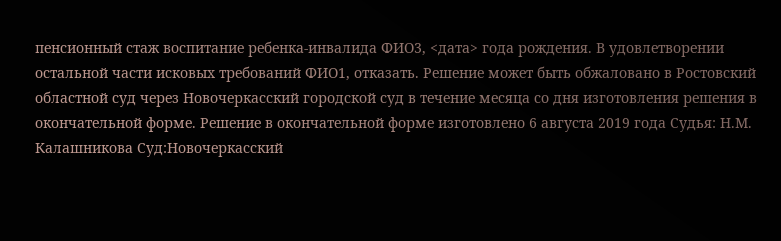пенсионный стаж воспитание ребенка-инвалида ФИО3, <дата> года рождения. В удовлетворении остальной части исковых требований ФИО1, отказать. Решение может быть обжаловано в Ростовский областной суд через Новочеркасский городской суд в течение месяца со дня изготовления решения в окончательной форме. Решение в окончательной форме изготовлено 6 августа 2019 года Судья: Н.М. Калашникова Суд:Новочеркасский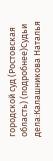городской суд (Ростовская область) (подробнее)Судьи дела:Калашникова Наталья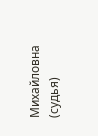Михайловна (судья)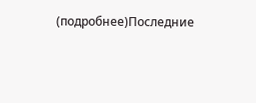(подробнее)Последние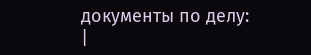документы по делу: |